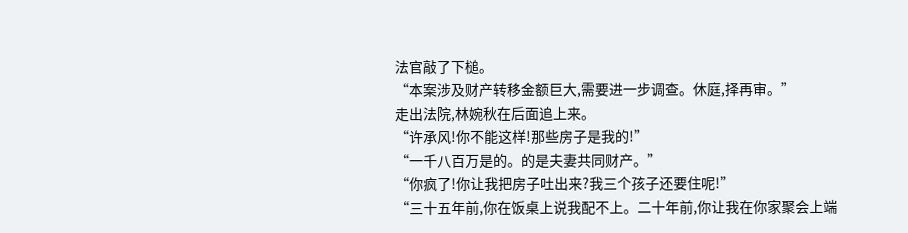法官敲了下槌。
“本案涉及财产转移金额巨大,需要进一步调查。休庭,择再审。”
走出法院,林婉秋在后面追上来。
“许承风!你不能这样!那些房子是我的!”
“一千八百万是的。的是夫妻共同财产。”
“你疯了!你让我把房子吐出来?我三个孩子还要住呢!”
“三十五年前,你在饭桌上说我配不上。二十年前,你让我在你家聚会上端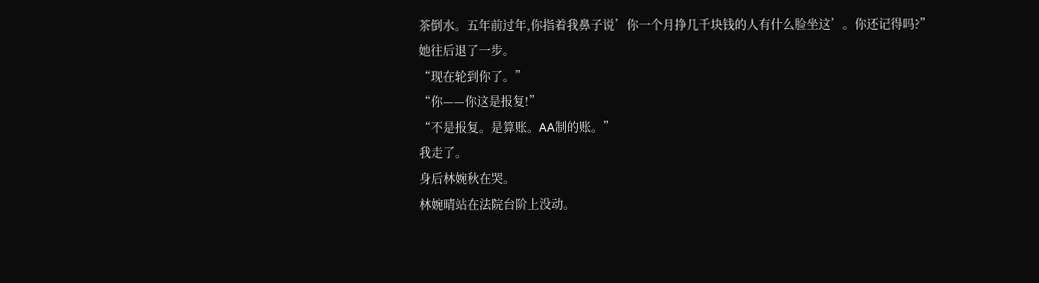茶倒水。五年前过年,你指着我鼻子说’你一个月挣几千块钱的人有什么脸坐这’。你还记得吗?”
她往后退了一步。
“现在轮到你了。”
“你——你这是报复!”
“不是报复。是算账。AA制的账。”
我走了。
身后林婉秋在哭。
林婉晴站在法院台阶上没动。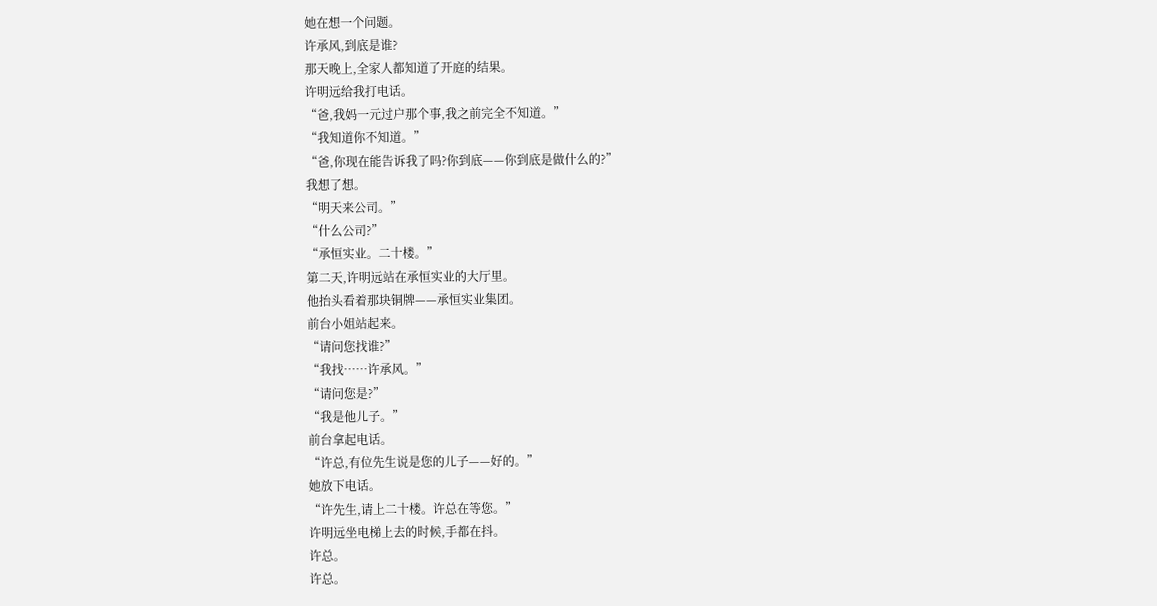她在想一个问题。
许承风,到底是谁?
那天晚上,全家人都知道了开庭的结果。
许明远给我打电话。
“爸,我妈一元过户那个事,我之前完全不知道。”
“我知道你不知道。”
“爸,你现在能告诉我了吗?你到底——你到底是做什么的?”
我想了想。
“明天来公司。”
“什么公司?”
“承恒实业。二十楼。”
第二天,许明远站在承恒实业的大厅里。
他抬头看着那块铜牌——承恒实业集团。
前台小姐站起来。
“请问您找谁?”
“我找……许承风。”
“请问您是?”
“我是他儿子。”
前台拿起电话。
“许总,有位先生说是您的儿子——好的。”
她放下电话。
“许先生,请上二十楼。许总在等您。”
许明远坐电梯上去的时候,手都在抖。
许总。
许总。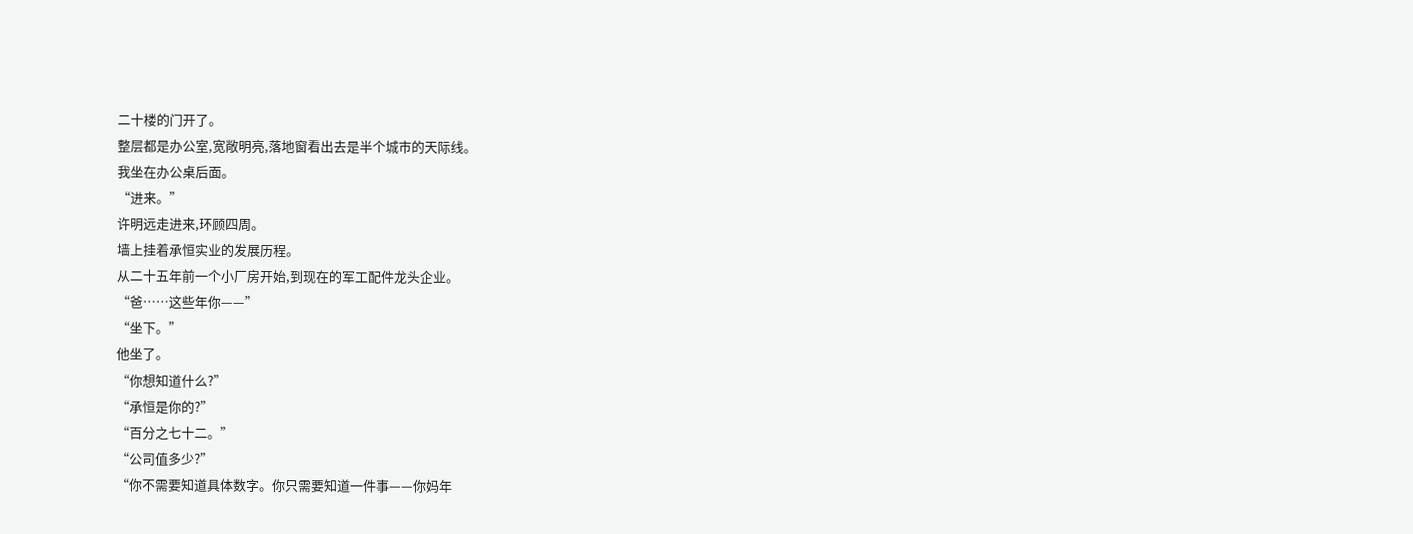二十楼的门开了。
整层都是办公室,宽敞明亮,落地窗看出去是半个城市的天际线。
我坐在办公桌后面。
“进来。”
许明远走进来,环顾四周。
墙上挂着承恒实业的发展历程。
从二十五年前一个小厂房开始,到现在的军工配件龙头企业。
“爸……这些年你——”
“坐下。”
他坐了。
“你想知道什么?”
“承恒是你的?”
“百分之七十二。”
“公司值多少?”
“你不需要知道具体数字。你只需要知道一件事——你妈年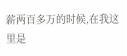薪两百多万的时候,在我这里是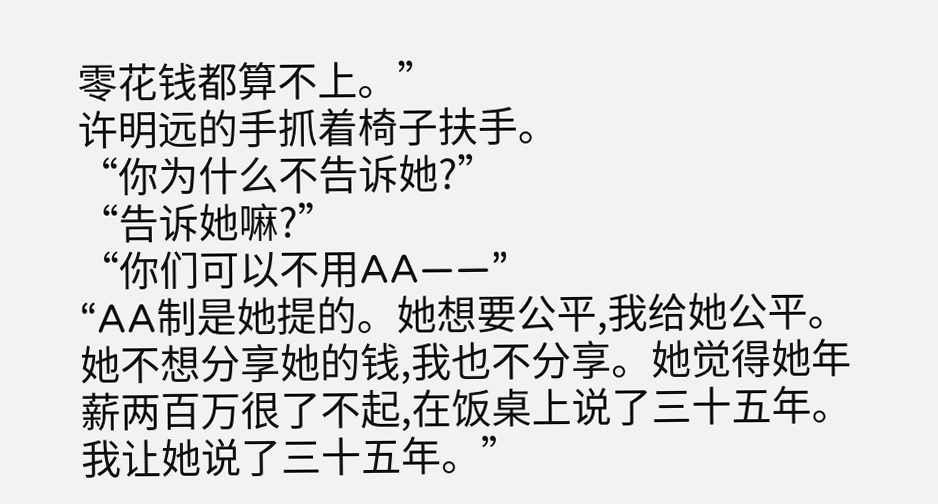零花钱都算不上。”
许明远的手抓着椅子扶手。
“你为什么不告诉她?”
“告诉她嘛?”
“你们可以不用AA——”
“AA制是她提的。她想要公平,我给她公平。她不想分享她的钱,我也不分享。她觉得她年薪两百万很了不起,在饭桌上说了三十五年。我让她说了三十五年。”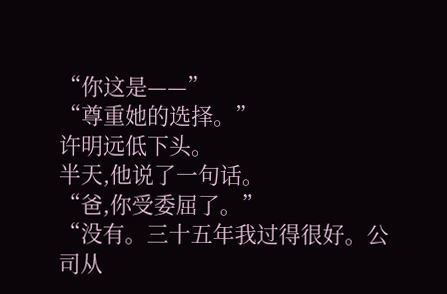“你这是——”
“尊重她的选择。”
许明远低下头。
半天,他说了一句话。
“爸,你受委屈了。”
“没有。三十五年我过得很好。公司从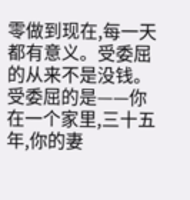零做到现在,每一天都有意义。受委屈的从来不是没钱。受委屈的是——你在一个家里,三十五年,你的妻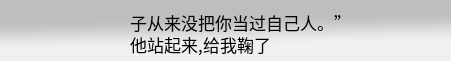子从来没把你当过自己人。”
他站起来,给我鞠了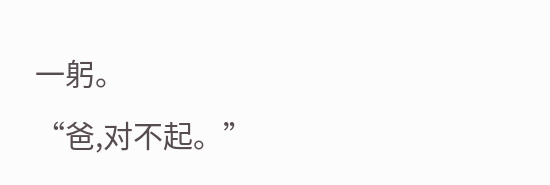一躬。
“爸,对不起。”